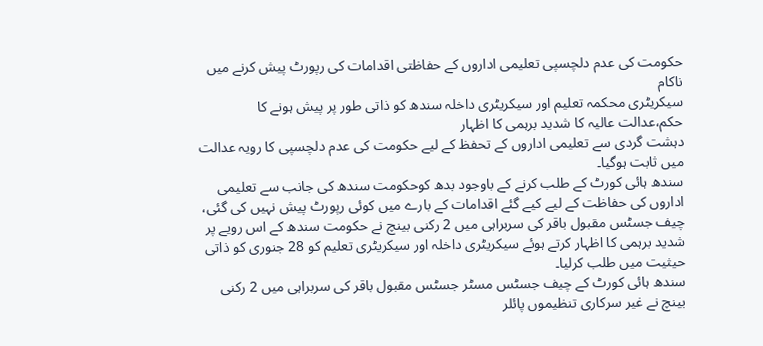حکومت کی عدم دلچسپی تعلیمی اداروں کے حفاظتی اقدامات کی رپورٹ پیش کرنے میں ناکام
سیکریٹری محکمہ تعلیم اور سیکریٹری داخلہ سندھ کو ذاتی طور پر پیش ہونے کا حکم،عدالت عالیہ کا شدید برہمی کا اظہار
دہشت گردی سے تعلیمی اداروں کے تحفظ کے لیے حکومت کی عدم دلچسپی کا رویہ عدالت میں ثابت ہوگیا۔
سندھ ہائی کورٹ کے طلب کرنے کے باوجود بدھ کوحکومت سندھ کی جانب سے تعلیمی اداروں کی حفاظت کے لیے کیے گئے اقدامات کے بارے میں کوئی رپورٹ پیش نہیں کی گئی، چیف جسٹس مقبول باقر کی سربراہی میں 2 رکنی بینچ نے حکومت سندھ کے اس رویے پر شدید برہمی کا اظہار کرتے ہوئے سیکریٹری داخلہ اور سیکریٹری تعلیم کو 28 جنوری کو ذاتی حیثیت میں طلب کرلیا۔
سندھ ہائی کورٹ کے چیف جسٹس مسٹر جسٹس مقبول باقر کی سربراہی میں 2 رکنی بینچ نے غیر سرکاری تنظیموں پائلر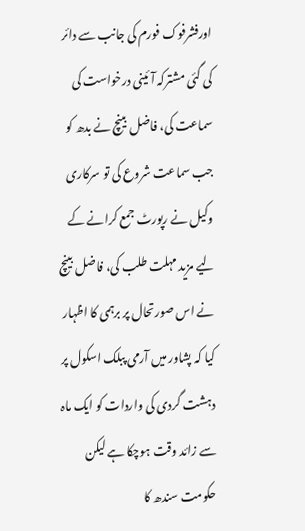اورفشرفوک فورم کی جانب سے دائر کی گئی مشترکہ آئینی درخواست کی سماعت کی، فاضل بینچ نے بدھ کو جب سماعت شروع کی تو سرکاری وکیل نے رپورٹ جمع کرانے کے لیے مزید مہلت طلب کی، فاضل بینچ نے اس صورتحال پر برہمی کا اظہار کیا کہ پشاور میں آرمی پبلک اسکول پر دہشت گردی کی واردات کو ایک ماہ سے زائد وقت ہوچکا ہے لیکن حکومت سندھ کا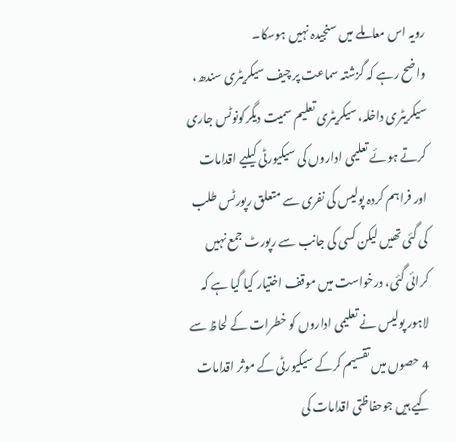رویہ اس معاملے میں سنجیدہ نہیں ہوسکا۔
واضح رہے کہ گزشتہ سماعت پر چیف سیکریٹری سندھ، سیکریٹری داخلہ، سیکریٹری تعلیم سمیت دیگرکونوٹس جاری کرتے ہوئے تعلیمی اداروں کی سیکیورٹی کیلیے اقدامات اور فراہم کردہ پولیس کی نفری سے متعلق رپورٹس طلب کی گئی تھیں لیکن کسی کی جانب سے رپورٹ جمع نہیں کرائی گئی، درخواست میں موقف اختیار کیا گیا ہے کہ لاہور پولیس نے تعلیمی اداروں کو خطرات کے لحاظ سے 4 حصوں میں تقسیم کرکے سیکیورٹی کے موثر اقدامات کیے ہیں جوحفاظتی اقدامات کی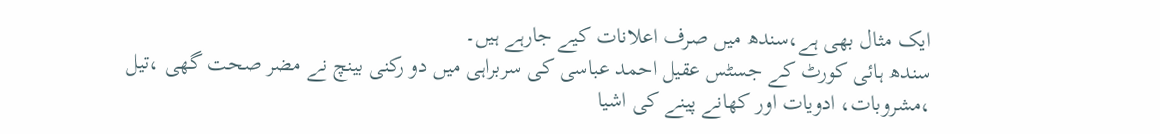ایک مثال بھی ہے،سندھ میں صرف اعلانات کیے جارہے ہیں۔
سندھ ہائی کورٹ کے جسٹس عقیل احمد عباسی کی سربراہی میں دو رکنی بینچ نے مضر صحت گھی ،تیل ،مشروبات، ادویات اور کھانے پینے کی اشیا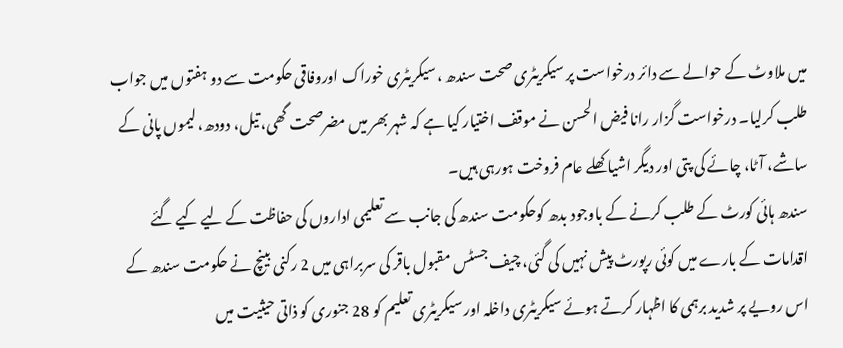میں ملاوٹ کے حوالے سے دائر درخواست پر سیکریٹری صحت سندھ ،سیکریٹری خوراک اوروفاقی حکومت سے دو ہفتوں میں جواب طلب کرلیا۔ درخواست گزار رانا فیض الحسن نے موقف اختیار کیا ہے کہ شہر بھر میں مضرصحت گھی، تیل، دودھ، لیموں پانی کے ساشے، آٹا، چائے کی پتی اور دیگر اشیا کھلے عام فروخت ہورہی ہیں۔
سندھ ہائی کورٹ کے طلب کرنے کے باوجود بدھ کوحکومت سندھ کی جانب سے تعلیمی اداروں کی حفاظت کے لیے کیے گئے اقدامات کے بارے میں کوئی رپورٹ پیش نہیں کی گئی، چیف جسٹس مقبول باقر کی سربراہی میں 2 رکنی بینچ نے حکومت سندھ کے اس رویے پر شدید برہمی کا اظہار کرتے ہوئے سیکریٹری داخلہ اور سیکریٹری تعلیم کو 28 جنوری کو ذاتی حیثیت میں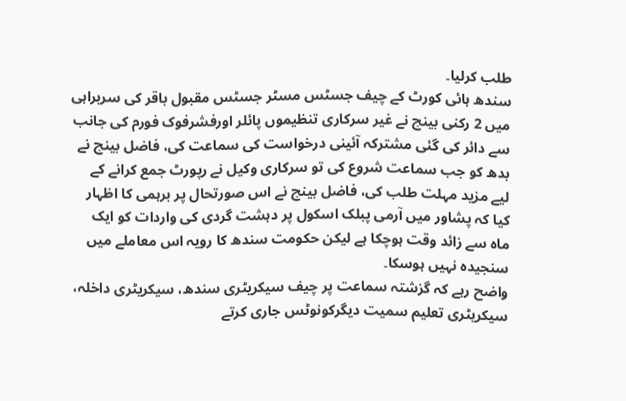طلب کرلیا۔
سندھ ہائی کورٹ کے چیف جسٹس مسٹر جسٹس مقبول باقر کی سربراہی میں 2 رکنی بینچ نے غیر سرکاری تنظیموں پائلر اورفشرفوک فورم کی جانب سے دائر کی گئی مشترکہ آئینی درخواست کی سماعت کی، فاضل بینچ نے بدھ کو جب سماعت شروع کی تو سرکاری وکیل نے رپورٹ جمع کرانے کے لیے مزید مہلت طلب کی، فاضل بینچ نے اس صورتحال پر برہمی کا اظہار کیا کہ پشاور میں آرمی پبلک اسکول پر دہشت گردی کی واردات کو ایک ماہ سے زائد وقت ہوچکا ہے لیکن حکومت سندھ کا رویہ اس معاملے میں سنجیدہ نہیں ہوسکا۔
واضح رہے کہ گزشتہ سماعت پر چیف سیکریٹری سندھ، سیکریٹری داخلہ، سیکریٹری تعلیم سمیت دیگرکونوٹس جاری کرتے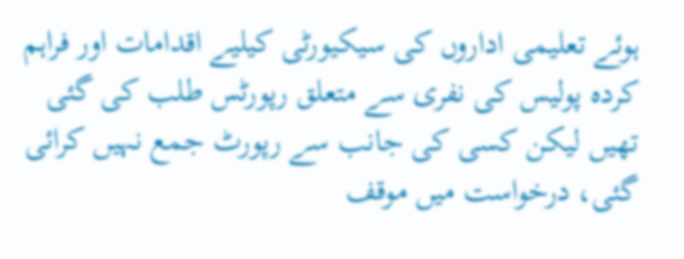ہوئے تعلیمی اداروں کی سیکیورٹی کیلیے اقدامات اور فراہم کردہ پولیس کی نفری سے متعلق رپورٹس طلب کی گئی تھیں لیکن کسی کی جانب سے رپورٹ جمع نہیں کرائی گئی، درخواست میں موقف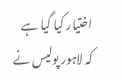اختیار کیا گیا ہے کہ لاہور پولیس نے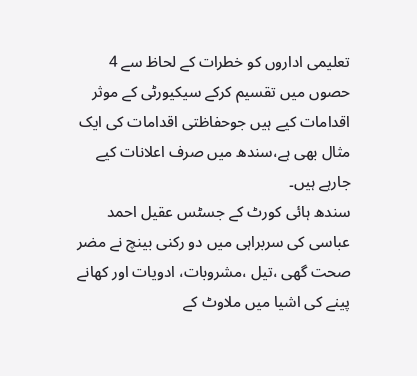تعلیمی اداروں کو خطرات کے لحاظ سے 4 حصوں میں تقسیم کرکے سیکیورٹی کے موثر اقدامات کیے ہیں جوحفاظتی اقدامات کی ایک مثال بھی ہے،سندھ میں صرف اعلانات کیے جارہے ہیں۔
سندھ ہائی کورٹ کے جسٹس عقیل احمد عباسی کی سربراہی میں دو رکنی بینچ نے مضر صحت گھی ،تیل ،مشروبات، ادویات اور کھانے پینے کی اشیا میں ملاوٹ کے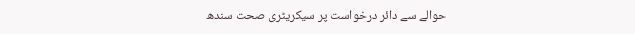حوالے سے دائر درخواست پر سیکریٹری صحت سندھ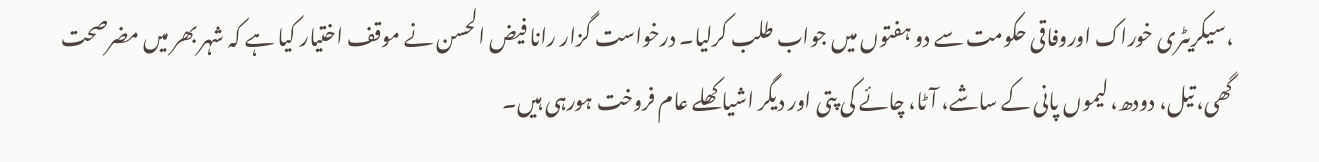،سیکریٹری خوراک اوروفاقی حکومت سے دو ہفتوں میں جواب طلب کرلیا۔ درخواست گزار رانا فیض الحسن نے موقف اختیار کیا ہے کہ شہر بھر میں مضرصحت گھی، تیل، دودھ، لیموں پانی کے ساشے، آٹا، چائے کی پتی اور دیگر اشیا کھلے عام فروخت ہورہی ہیں۔